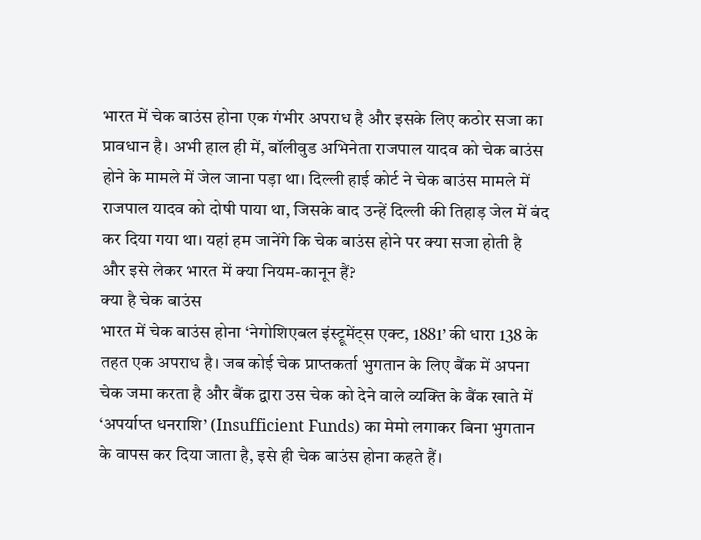भारत में चेक बाउंस होना एक गंभीर अपराध है और इसके लिए कठोर सजा का प्रावधान है। अभी हाल ही में, बॉलीवुड अभिनेता राजपाल यादव को चेक बाउंस होने के मामले में जेल जाना पड़ा था। दिल्ली हाई कोर्ट ने चेक बाउंस मामले में राजपाल यादव को दोषी पाया था, जिसके बाद उन्हें दिल्ली की तिहाड़ जेल में बंद कर दिया गया था। यहां हम जानेंगे कि चेक बाउंस होने पर क्या सजा होती है और इसे लेकर भारत में क्या नियम-कानून हैं?
क्या है चेक बाउंस
भारत में चेक बाउंस होना ‘नेगोशिएबल इंस्ट्रूमेंट्स एक्ट, 1881’ की धारा 138 के तहत एक अपराध है। जब कोई चेक प्राप्तकर्ता भुगतान के लिए बैंक में अपना चेक जमा करता है और बैंक द्वारा उस चेक को देने वाले व्यक्ति के बैंक खाते में ‘अपर्याप्त धनराशि’ (Insufficient Funds) का मेमो लगाकर बिना भुगतान के वापस कर दिया जाता है, इसे ही चेक बाउंस होना कहते हैं।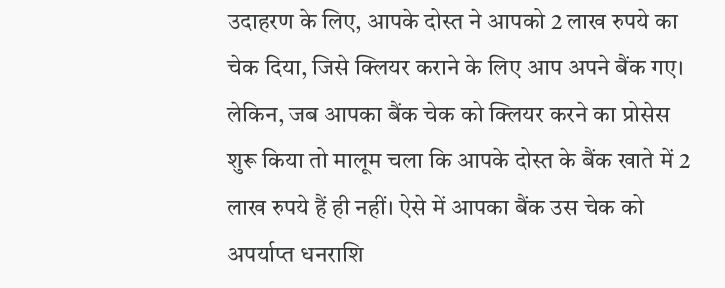उदाहरण के लिए, आपके दोस्त ने आपको 2 लाख रुपये का चेक दिया, जिसे क्लियर कराने के लिए आप अपने बैंक गए। लेकिन, जब आपका बैंक चेक को क्लियर करने का प्रोसेस शुरू किया तो मालूम चला कि आपके दोस्त के बैंक खाते में 2 लाख रुपये हैं ही नहीं। ऐसे में आपका बैंक उस चेक को अपर्याप्त धनराशि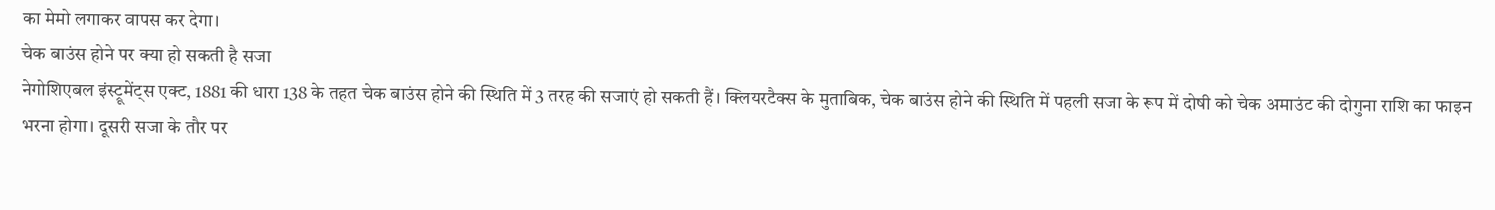का मेमो लगाकर वापस कर देगा।
चेक बाउंस होने पर क्या हो सकती है सजा
नेगोशिएबल इंस्ट्रूमेंट्स एक्ट, 1881 की धारा 138 के तहत चेक बाउंस होने की स्थिति में 3 तरह की सजाएं हो सकती हैं। क्लियरटैक्स के मुताबिक, चेक बाउंस होने की स्थिति में पहली सजा के रूप में दोषी को चेक अमाउंट की दोगुना राशि का फाइन भरना होगा। दूसरी सजा के तौर पर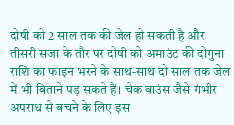दोषी को 2 साल तक की जेल हो सकती है और तीसरी सजा के तौर पर दोषी को अमाउंट की दोगुना राशि का फाइन भरने के साथ-साथ दो साल तक जेल में भी बिताने पड़ सकते हैं। चेक बाउंस जैसे गंभीर अपराध से बचने के लिए इस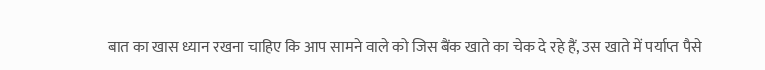बात का खास ध्यान रखना चाहिए कि आप सामने वाले को जिस बैंक खाते का चेक दे रहे हैं, उस खाते में पर्याप्त पैसे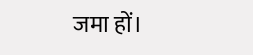जमा हों।